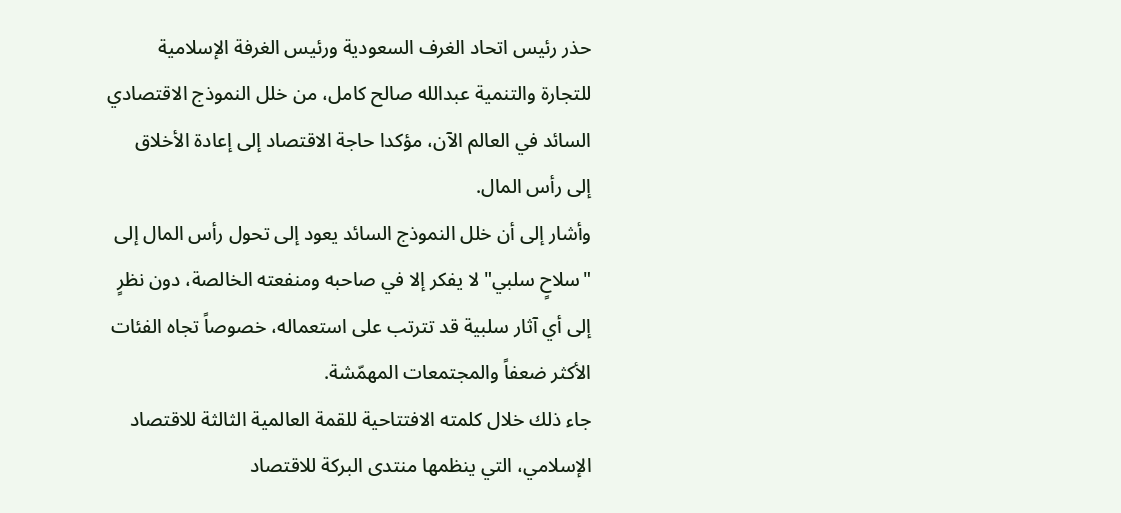حذر رئيس اتحاد الغرف السعودية ورئيس الغرفة الإسلامية للتجارة والتنمية عبدالله صالح كامل، من خلل النموذج الاقتصادي السائد في العالم الآن، مؤكدا حاجة الاقتصاد إلى إعادة الأخلاق إلى رأس المال.
وأشار إلى أن خلل النموذج السائد يعود إلى تحول رأس المال إلى "سلاحٍ سلبي" لا يفكر إلا في صاحبه ومنفعته الخالصة، دون نظرٍ إلى أي آثار سلبية قد تترتب على استعماله، خصوصاً تجاه الفئات الأكثر ضعفاً والمجتمعات المهمّشة.
جاء ذلك خلال كلمته الافتتاحية للقمة العالمية الثالثة للاقتصاد الإسلامي، التي ينظمها منتدى البركة للاقتصاد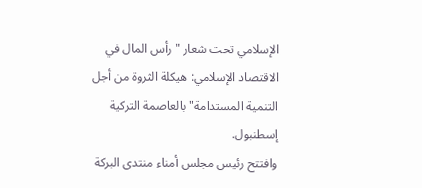الإسلامي تحت شعار "رأس المال في الاقتصاد الإسلامي: هيكلة الثروة من أجل التنمية المستدامة" بالعاصمة التركية إسطنبول.
وافتتح رئيس مجلس أمناء منتدى البركة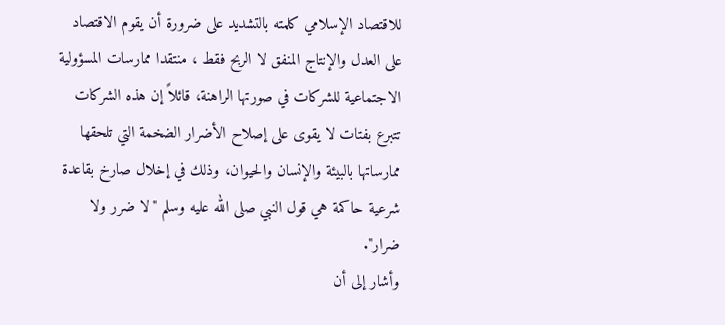للاقتصاد الإسلامي كلمته بالتشديد على ضرورة أن يقوم الاقتصاد على العدل والإنتاج المنفق لا الربح فقط ، منتقدا ممارسات المسؤولية الاجتماعية للشركات في صورتها الراهنة، قائلاً إن هذه الشركات تتبرع بفتات لا يقوى على إصلاح الأضرار الضخمة التي تلحقها ممارساتها بالبيئة والإنسان والحيوان، وذلك في إخلال صارخ بقاعدة شرعية حاكمة هي قول النبي صلى الله عليه وسلم "لا ضرر ولا ضرار".
وأشار إلى أن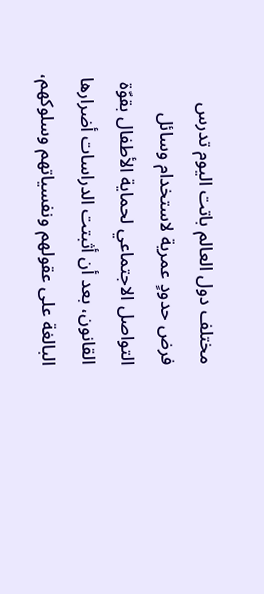مختلف دول العالم باتت اليوم تدرس فرض حدودٍ عمرية لاستخدام وسائل التواصل الاجتماعي لحماية الأطفال بقوّة القانون، بعد أن أثبتت الدراسات أضرارها البالغة على عقولهم ونفسياتهم وسلوكهم،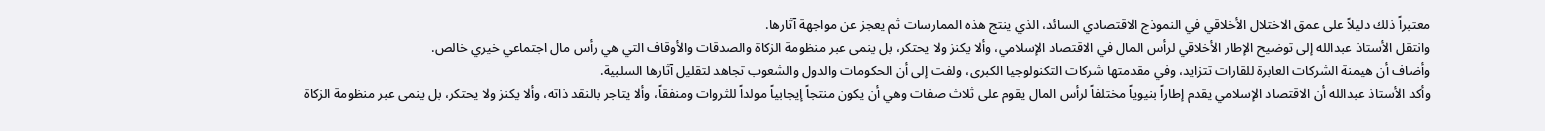معتبراً ذلك دليلاً على عمق الاختلال الأخلاقي في النموذج الاقتصادي السائد، الذي ينتج هذه الممارسات ثم يعجز عن مواجهة آثارها.
وانتقل الأستاذ عبدالله إلى توضيح الإطار الأخلاقي لرأس المال في الاقتصاد الإسلامي، وألا يكنز ولا يحتكر، بل ينمى عبر منظومة الزكاة والصدقات والأوقاف التي هي رأس مال اجتماعي خيري خالص.
وأضاف أن هيمنة الشركات العابرة للقارات تتزايد، وفي مقدمتها شركات التكنولوجيا الكبرى، ولفت إلى أن الحكومات والدول والشعوب تجاهد لتقليل آثارها السلبية.
وأكد الأستاذ عبدالله أن الاقتصاد الإسلامي يقدم إطاراً بنيوياً مختلفاً لرأس المال يقوم على ثلاث صفات وهي أن يكون منتجاً إيجابياً مولداً للثروات ومنفقاً، وألا يتاجر بالنقد ذاته، وألا يكنز ولا يحتكر، بل ينمى عبر منظومة الزكاة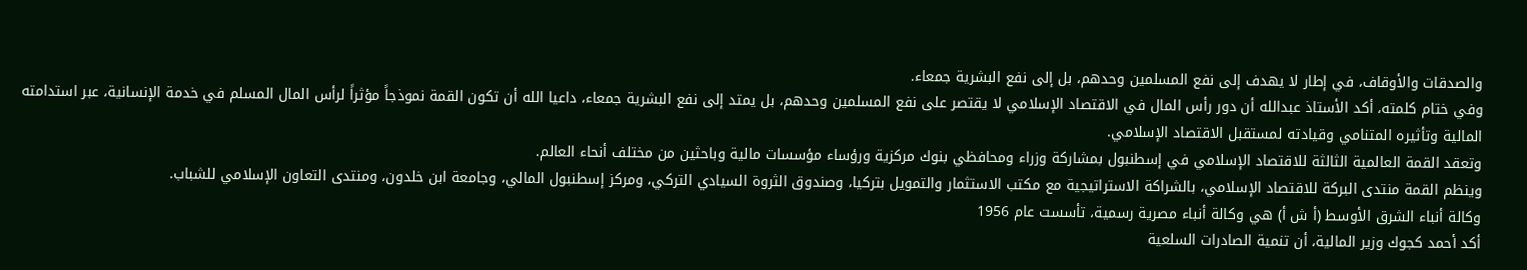والصدقات والأوقاف، في إطار لا يهدف إلى نفع المسلمين وحدهم، بل إلى نفع البشرية جمعاء.
وفي ختام كلمته، أكد الأستاذ عبدالله أن دور رأس المال في الاقتصاد الإسلامي لا يقتصر على نفع المسلمين وحدهم، بل يمتد إلى نفع البشرية جمعاء، داعيا الله أن تكون القمة نموذجاً مؤثراً لرأس المال المسلم في خدمة الإنسانية، عبر استدامته المالية وتأثيره المتنامي وقيادته لمستقبل الاقتصاد الإسلامي.
وتعقد القمة العالمية الثالثة للاقتصاد الإسلامي في إسطنبول بمشاركة وزراء ومحافظي بنوك مركزية ورؤساء مؤسسات مالية وباحثين من مختلف أنحاء العالم.
وينظم القمة منتدى البركة للاقتصاد الإسلامي، بالشراكة الاستراتيجية مع مكتب الاستثمار والتمويل بتركيا، وصندوق الثروة السيادي التركي، ومركز إسطنبول المالي، وجامعة ابن خلدون، ومنتدى التعاون الإسلامي للشباب.
وكالة أنباء الشرق الأوسط (أ ش أ) هي وكالة أنباء مصرية رسمية، تأسست عام 1956
أكد أحمد كجوك وزير المالية، أن تنمية الصادرات السلعية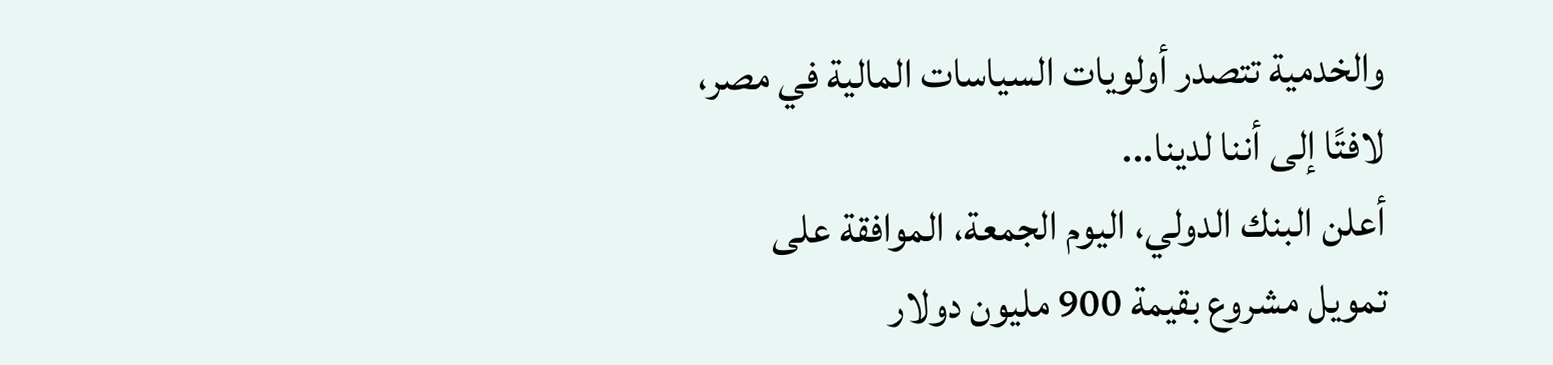والخدمية تتصدر أولويات السياسات المالية في مصر، لافتًا إلى أننا لدينا...
أعلن البنك الدولي، اليوم الجمعة، الموافقة على تمويل مشروع بقيمة 900 مليون دولار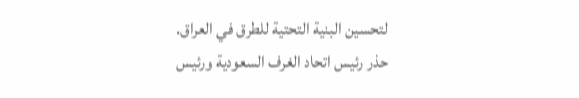لتحسين البنية التحتية للطرق في العراق.
حذر رئيس اتحاد الغرف السعودية ورئيس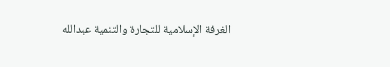الغرفة الإسلامية للتجارة والتنمية عبدالله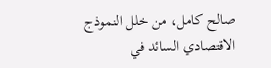صالح كامل، من خلل النموذج الاقتصادي السائد في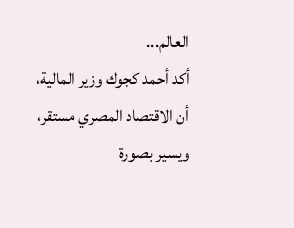العالم...
أكد أحمد كجوك وزير المالية، أن الاقتصاد المصري مستقر، ويسير بصورة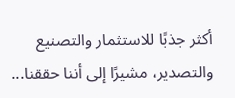أكثر جذبًا للاستثمار والتصنيع والتصدير، مشيرًا إلى أننا حققنا...